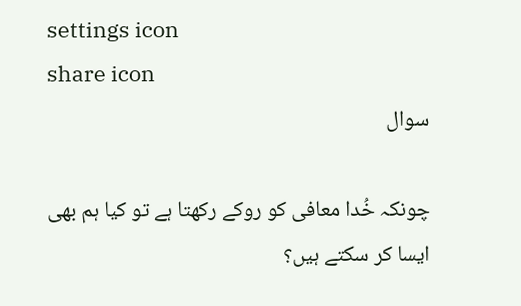settings icon
share icon
سوال

چونکہ خُدا معافی کو روکے رکھتا ہے تو کیا ہم بھی ایسا کر سکتے ہیں؟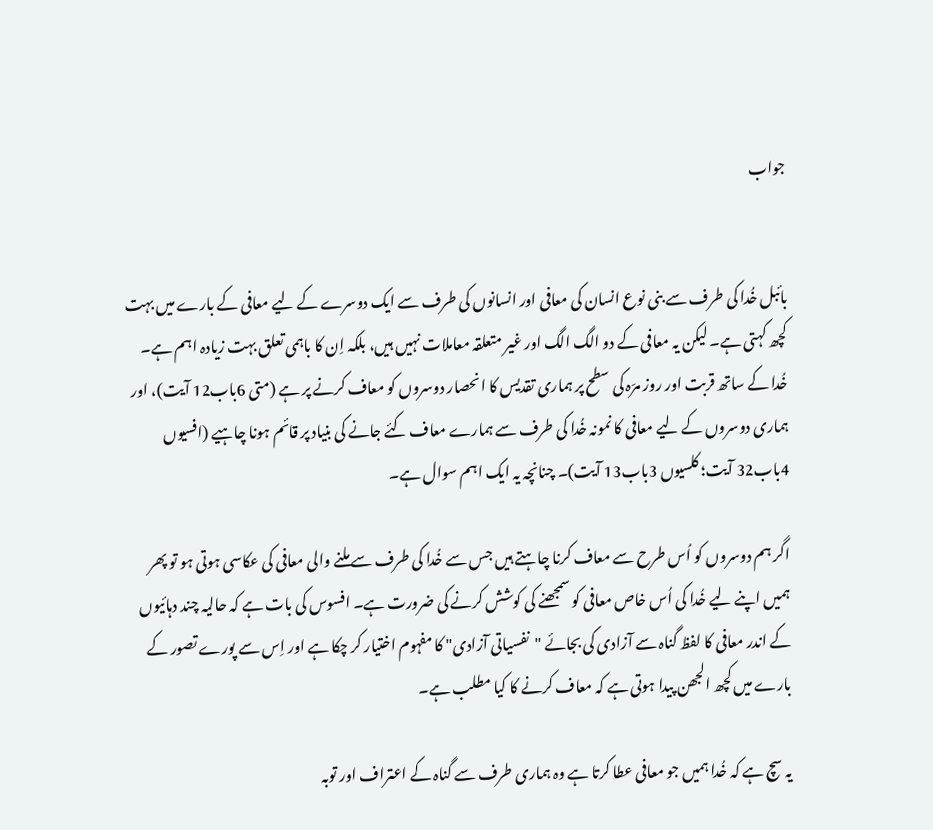جواب


بائبل خُدا کی طرف سے بنی نوع انسان کی معافی اور انسانوں کی طرف سے ایک دوسرے کے لیے معافی کے بارے میں بہت کچھ کہتی ہے۔ لیکن یہ معافی کے دو الگ الگ اور غیر متعلقہ معاملات نہیں ہیں، بلکہ اِن کا باہمی تعلق بہت زیادہ اہم ہے۔ خُدا کے ساتھ قربت اور روز مرّہ کی سطح پر ہماری تقدیس کا انحصار دوسروں کو معاف کرنے پر ہے (متی 6باب12 آیت)، اور ہماری دوسروں کے لیے معافی کا نمونہ خُدا کی طرف سے ہمارے معاف کئے جانے کی بنیاد پر قائم ہونا چاہیے (افسیوں 4باب32 آیت؛ کلسیوں 3باب13 آیت)۔ چنانچہ یہ ایک اہم سوال ہے۔

اگر ہم دوسروں کو اُس طرح سے معاف کرنا چاہتے ہیں جس سے خُدا کی طرف سے ملنے والی معافی کی عکاسی ہوتی ہو تو پھر ہمیں اپنے لیے خُدا کی اُس خاص معافی کو سمجھنے کی کوشش کرنے کی ضرورت ہے۔ افسوس کی بات ہے کہ حالیہ چند دہائیوں کے اندر معافی کا لفظ گناہ سے آزادی کی بجائے "نفسیاتی آزادی" کا مفہوم اختیار کر چکا ہے اور اِس سے پورے تصور کے بارے میں کچھ الجھن پیدا ہوتی ہے کہ معاف کرنے کا کیا مطلب ہے۔

یہ سچ ہے کہ خُدا ہمیں جو معافی عطا کرتا ہے وہ ہماری طرف سے گناہ کے اعتراف اور توبہ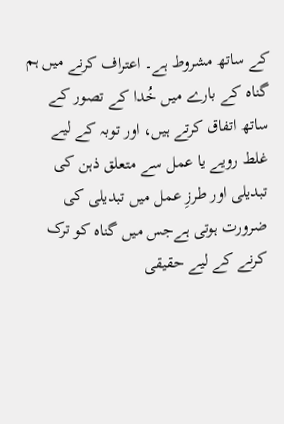کے ساتھ مشروط ہے۔ اعتراف کرنے میں ہم گناہ کے بارے میں خُدا کے تصور کے ساتھ اتفاق کرتے ہیں، اور توبہ کے لیے غلط رویے یا عمل سے متعلق ذہن کی تبدیلی اور طرزِ عمل میں تبدیلی کی ضرورت ہوتی ہےجس میں گناہ کو ترک کرنے کے لیے حقیقی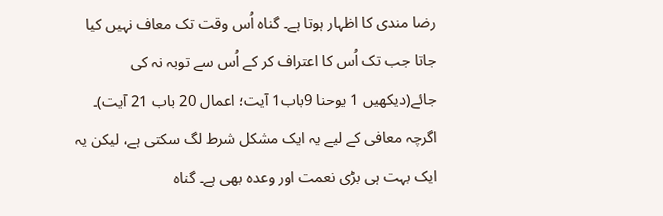رضا مندی کا اظہار ہوتا ہے۔ گناہ اُس وقت تک معاف نہیں کیا جاتا جب تک اُس کا اعتراف کر کے اُس سے توبہ نہ کی جائے(دیکھیں 1 یوحنا 9باب1 آیت؛ اعمال 20 باب 21 آیت)۔ اگرچہ معافی کے لیے یہ ایک مشکل شرط لگ سکتی ہے، لیکن یہ ایک بہت ہی بڑی نعمت اور وعدہ بھی ہے۔ گناہ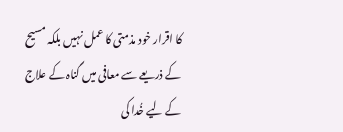کا اقرار خود مذمتی کا عمل نہیں بلکہ مسیح کے ذریعے سے معافی میں گناہ کے علاج کے لیے خُدا کی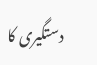دستگیری کا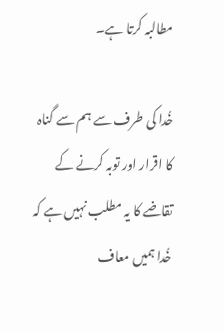مطالبہ کرتا ہے۔

خُدا کی طرف سے ہم سے گناہ کا اقرار اور توبہ کرنے کے تقاضے کا یہ مطلب نہیں ہے کہ خُدا ہمیں معاف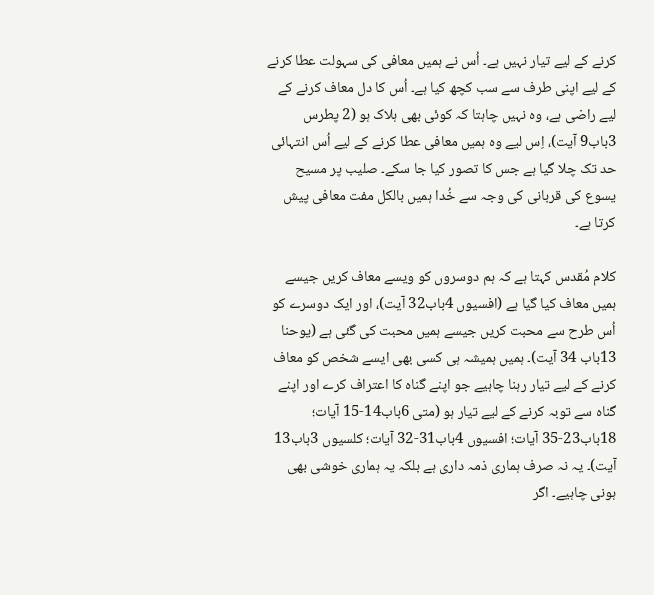کرنے کے لیے تیار نہیں ہے۔ اُس نے ہمیں معافی کی سہولت عطا کرنے کے لیے اپنی طرف سے سب کچھ کیا ہے۔ اُس کا دل معاف کرنے کے لیے راضی ہے، وہ نہیں چاہتا کہ کوئی بھی ہلاک ہو (2 پطرس 3باب9 آیت)، اِس لیے وہ ہمیں معافی عطا کرنے کے لیے اُس انتہائی حد تک چلا گیا ہے جس کا تصور کیا جا سکے۔ صلیب پر مسیح یسوع کی قربانی کی وجہ سے خُدا ہمیں بالکل مفت معافی پیش کرتا ہے۔

کلام مُقدس کہتا ہے کہ ہم دوسروں کو ویسے معاف کریں جیسے ہمیں معاف کیا گیا ہے (افسیوں 4باب32 آیت)، اور ایک دوسرے کو اُس طرح سے محبت کریں جیسے ہمیں محبت کی گئی ہے (یوحنا 13باب 34 آیت)۔ ہمیں ہمیشہ ہی کسی بھی ایسے شخص کو معاف کرنے کے لیے تیار رہنا چاہیے جو اپنے گناہ کا اعتراف کرے اور اپنے گناہ سے توبہ کرنے کے لیے تیار ہو (متی 6باب14-15 آیات؛ 18باب23-35 آیات؛ افسیوں 4باب31-32 آیات؛ کلسیوں 3باب13 آیت)۔ یہ نہ صرف ہماری ذمہ داری ہے بلکہ یہ ہماری خوشی بھی ہونی چاہیے۔ اگر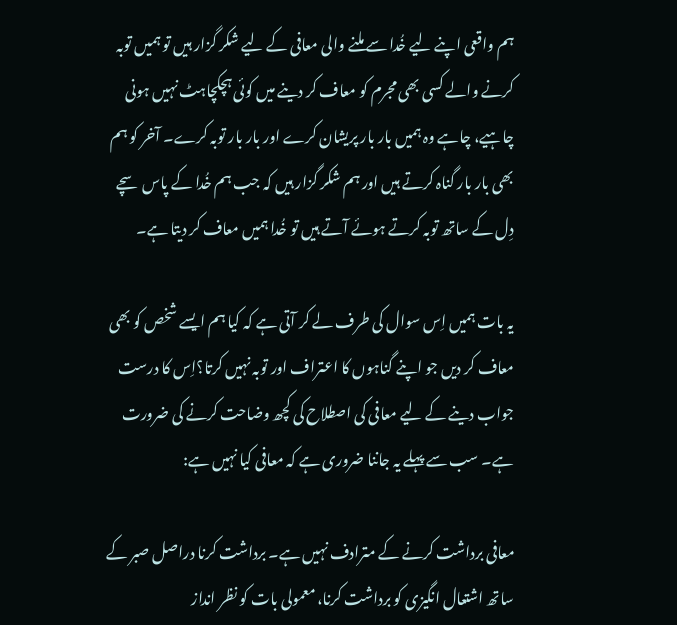ہم واقعی اپنے لیے خُدا سے ملنے والی معافی کے لیے شکر گزار ہیں تو ہمیں توبہ کرنے والے کسی بھی مجرم کو معاف کر دینے میں کوئی ہچکچاہٹ نہیں ہونی چاہیے، چاہے وہ ہمیں بار بار پریشان کرے اور بار بار توبہ کرے۔ آخر کو ہم بھی بار بار گناہ کرتے ہیں اور ہم شکر گزار ہیں کہ جب ہم خُدا کے پاس سچے دِل کے ساتھ توبہ کرتے ہوئے آتے ہیں تو خُدا ہمیں معاف کر دیتا ہے۔

یہ بات ہمیں اِس سوال کی طرف لے کر آتی ہے کہ کیا ہم ایسے شخص کو بھی معاف کر دیں جو اپنے گناہوں کا اعتراف اور توبہ نہیں کرتا؟اِس کا درست جواب دینے کے لیے معافی کی اصطلاح کی کچھ وضاحت کرنے کی ضرورت ہے۔ سب سے پہلے یہ جاننا ضروری ہے کہ معافی کیا نہیں ہے:

معافی برداشت کرنے کے مترادف نہیں ہے۔ برداشت کرنا دراصل صبر کے ساتھ اشتعال انگیزی کو برداشت کرنا، معمولی بات کو نظر انداز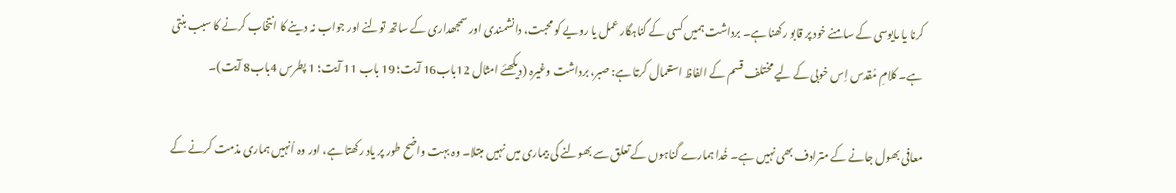کرنا یا مایوسی کے سامنے خود پر قابو رکھنا ہے۔ برداشت ہمیں کسی کے گناہگار عمل یا رویے کو محبت، دانشمندی اور سمجھداری کے ساتھ تولنے اور جواب نہ دینے کا انتخاب کرنے کا سبب بنتی ہے۔ کلامِ مُقدس اِس خوبی کے لیے مختلف قسم کے الفاظ استعمال کرتا ہے: صبر، برداشت وغیرہ (دیکھئے امثال 12باب16 آیت؛ 19 باب 11 آیت؛ 1 پطرس 4باب8 آیت)۔

معافی بھول جانے کے مترادف بھی نہیں ہے۔ خُدا ہمارے گناہوں کے تعلق سے بھولنے کی بیماری میں نہیں مبتلا۔ وہ بہت واضح طور پر یاد رکھتا ہے، اور وہ اُنہیں ہماری مذمت کرنے کے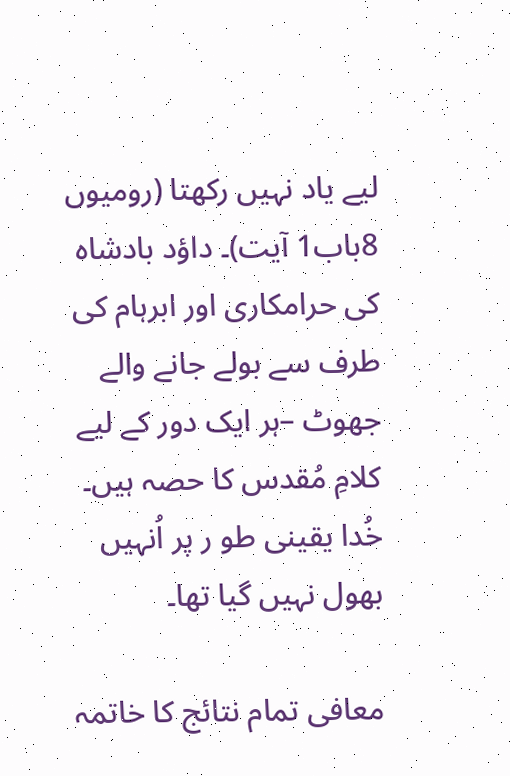لیے یاد نہیں رکھتا (رومیوں 8باب1 آیت)۔ داؤد بادشاہ کی حرامکاری اور ابرہام کی طرف سے بولے جانے والے جھوٹ –ہر ایک دور کے لیے کلامِ مُقدس کا حصہ ہیں۔ خُدا یقینی طو ر پر اُنہیں بھول نہیں گیا تھا۔

معافی تمام نتائج کا خاتمہ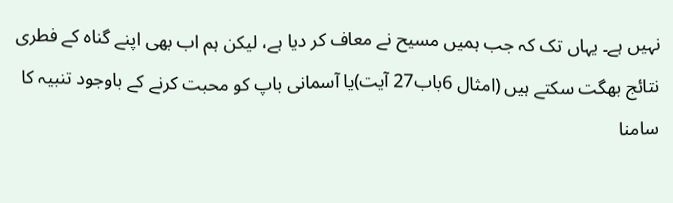نہیں ہے۔ یہاں تک کہ جب ہمیں مسیح نے معاف کر دیا ہے، لیکن ہم اب بھی اپنے گناہ کے فطری نتائج بھگت سکتے ہیں (امثال 6باب27 آیت)یا آسمانی باپ کو محبت کرنے کے باوجود تنبیہ کا سامنا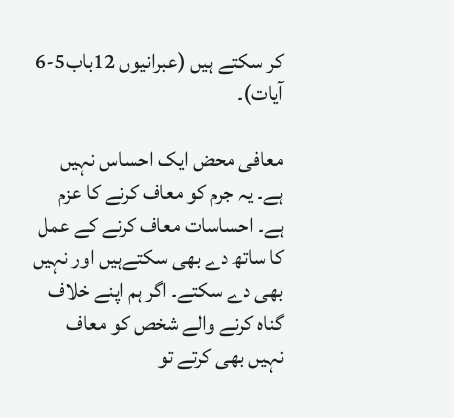کر سکتے ہیں (عبرانیوں 12باب5-6 آیات)۔

معافی محض ایک احساس نہیں ہے۔ یہ جرم کو معاف کرنے کا عزم ہے۔ احساسات معاف کرنے کے عمل کا ساتھ دے بھی سکتےہیں اور نہیں بھی دے سکتے۔ اگر ہم اپنے خلاف گناہ کرنے والے شخص کو معاف نہیں بھی کرتے تو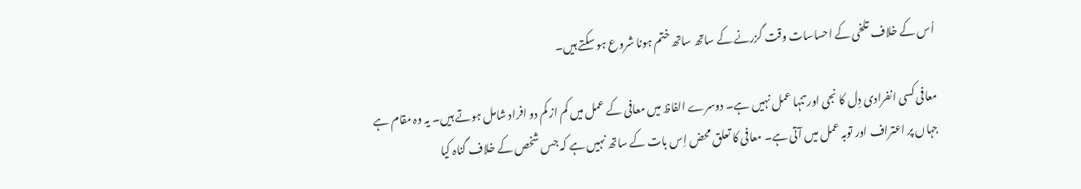اُس کے خلاف تلخی کے احساسات وقت گزرنے کے ساتھ ساتھ ختم ہونا شروع ہو سکتے ہیں۔

معافی کسی انفرادی دِل کا نجی اور تنہا عمل نہیں ہے۔ دوسرے الفاظ میں معافی کے عمل میں کم از کم دو افراد شامل ہوتے ہیں۔ یہ وہ مقام ہے جہاں پر اعتراف اور توبہ عمل میں آتی ہے۔ معافی کا تعلق محض اِس بات کے ساتھ نہیں ہے کہ جس شخص کے خلاف گناہ کیا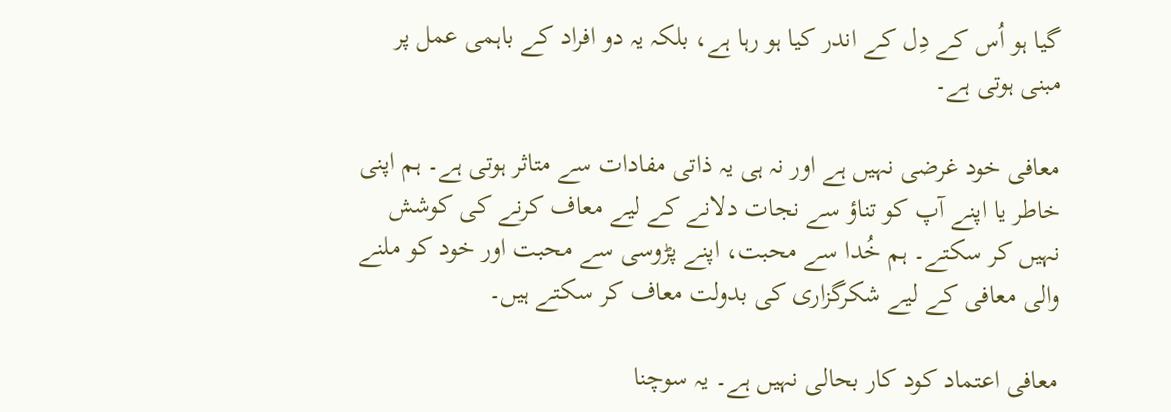گیا ہو اُس کے دِل کے اندر کیا ہو رہا ہے، بلکہ یہ دو افراد کے باہمی عمل پر مبنی ہوتی ہے۔

معافی خود غرضی نہیں ہے اور نہ ہی یہ ذاتی مفادات سے متاثر ہوتی ہے۔ ہم اپنی خاطر یا اپنے آپ کو تناؤ سے نجات دلانے کے لیے معاف کرنے کی کوشش نہیں کر سکتے۔ ہم خُدا سے محبت، اپنے پڑوسی سے محبت اور خود کو ملنے والی معافی کے لیے شکرگزاری کی بدولت معاف کر سکتے ہیں۔

معافی اعتماد کود کار بحالی نہیں ہے۔ یہ سوچنا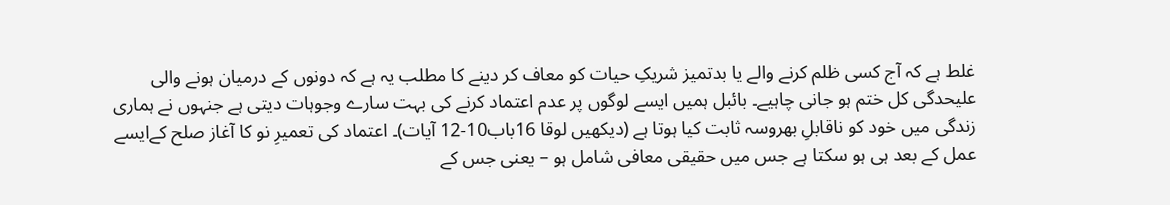غلط ہے کہ آج کسی ظلم کرنے والے یا بدتمیز شریکِ حیات کو معاف کر دینے کا مطلب یہ ہے کہ دونوں کے درمیان ہونے والی علیحدگی کل ختم ہو جانی چاہیے۔ بائبل ہمیں ایسے لوگوں پر عدم اعتماد کرنے کی بہت سارے وجوہات دیتی ہے جنہوں نے ہماری زندگی میں خود کو ناقابلِ بھروسہ ثابت کیا ہوتا ہے (دیکھیں لوقا 16باب10-12 آیات)۔ اعتماد کی تعمیرِ نو کا آغاز صلح کےایسے عمل کے بعد ہی ہو سکتا ہے جس میں حقیقی معافی شامل ہو – یعنی جس کے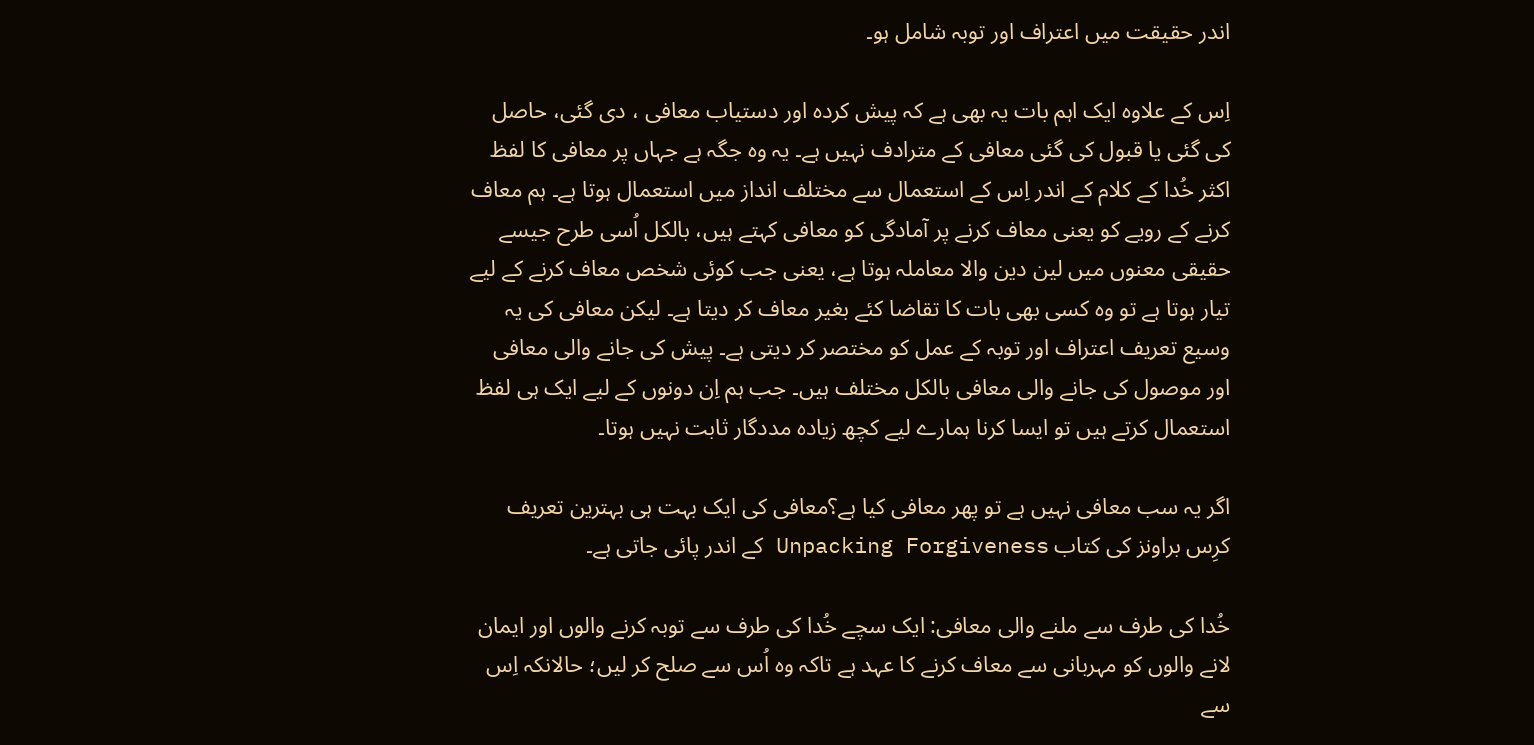اندر حقیقت میں اعتراف اور توبہ شامل ہو۔

اِس کے علاوہ ایک اہم بات یہ بھی ہے کہ پیش کردہ اور دستیاب معافی ، دی گئی، حاصل کی گئی یا قبول کی گئی معافی کے مترادف نہیں ہے۔ یہ وہ جگہ ہے جہاں پر معافی کا لفظ اکثر خُدا کے کلام کے اندر اِس کے استعمال سے مختلف انداز میں استعمال ہوتا ہے۔ ہم معاف کرنے کے رویے کو یعنی معاف کرنے پر آمادگی کو معافی کہتے ہیں، بالکل اُسی طرح جیسے حقیقی معنوں میں لین دین والا معاملہ ہوتا ہے، یعنی جب کوئی شخص معاف کرنے کے لیے تیار ہوتا ہے تو وہ کسی بھی بات کا تقاضا کئے بغیر معاف کر دیتا ہے۔ لیکن معافی کی یہ وسیع تعریف اعتراف اور توبہ کے عمل کو مختصر کر دیتی ہے۔ پیش کی جانے والی معافی اور موصول کی جانے والی معافی بالکل مختلف ہیں۔ جب ہم اِن دونوں کے لیے ایک ہی لفظ استعمال کرتے ہیں تو ایسا کرنا ہمارے لیے کچھ زیادہ مددگار ثابت نہیں ہوتا۔

اگر یہ سب معافی نہیں ہے تو پھر معافی کیا ہے؟معافی کی ایک بہت ہی بہترین تعریف کرِس براونز کی کتاب Unpacking Forgiveness کے اندر پائی جاتی ہے۔

خُدا کی طرف سے ملنے والی معافی: ایک سچے خُدا کی طرف سے توبہ کرنے والوں اور ایمان لانے والوں کو مہربانی سے معاف کرنے کا عہد ہے تاکہ وہ اُس سے صلح کر لیں؛ حالانکہ اِس سے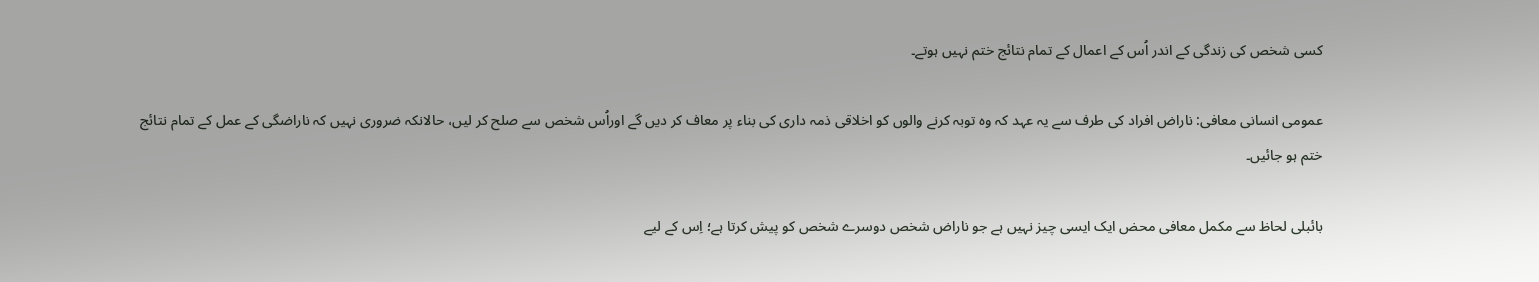کسی شخص کی زندگی کے اندر اُس کے اعمال کے تمام نتائج ختم نہیں ہوتے۔

عمومی انسانی معافی: ناراض افراد کی طرف سے یہ عہد کہ وہ توبہ کرنے والوں کو اخلاقی ذمہ داری کی بناء پر معاف کر دیں گے اوراُس شخص سے صلح کر لیں، حالانکہ ضروری نہیں کہ ناراضگی کے عمل کے تمام نتائج ختم ہو جائیں۔

بائبلی لحاظ سے مکمل معافی محض ایک ایسی چیز نہیں ہے جو ناراض شخص دوسرے شخص کو پیش کرتا ہے؛ اِس کے لیے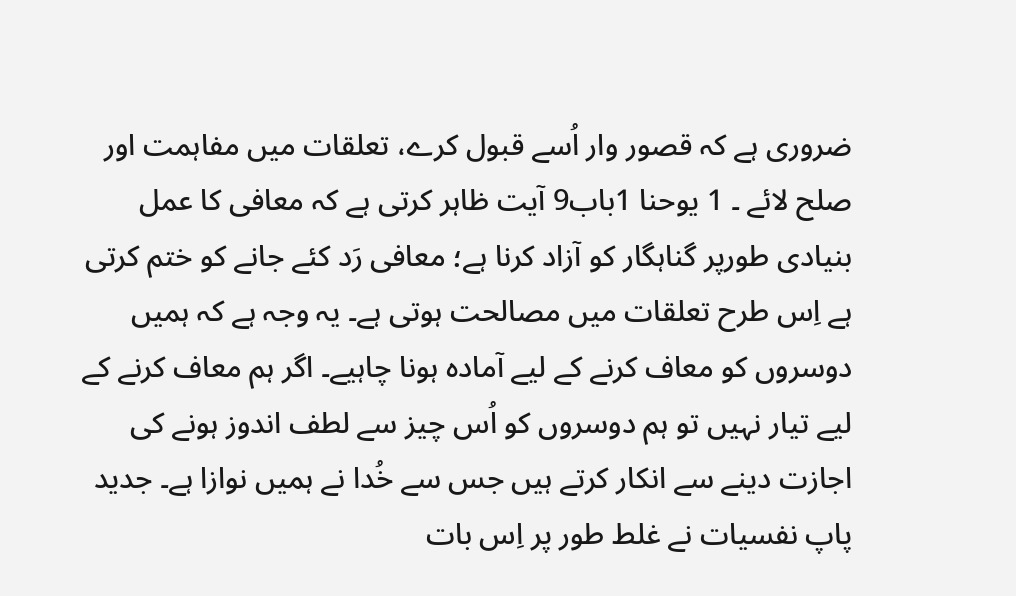ضروری ہے کہ قصور وار اُسے قبول کرے، تعلقات میں مفاہمت اور صلح لائے ۔ 1 یوحنا 1باب9 آیت ظاہر کرتی ہے کہ معافی کا عمل بنیادی طورپر گناہگار کو آزاد کرنا ہے؛ معافی رَد کئے جانے کو ختم کرتی ہے اِس طرح تعلقات میں مصالحت ہوتی ہے۔ یہ وجہ ہے کہ ہمیں دوسروں کو معاف کرنے کے لیے آمادہ ہونا چاہیے۔ اگر ہم معاف کرنے کے لیے تیار نہیں تو ہم دوسروں کو اُس چیز سے لطف اندوز ہونے کی اجازت دینے سے انکار کرتے ہیں جس سے خُدا نے ہمیں نوازا ہے۔ جدید پاپ نفسیات نے غلط طور پر اِس بات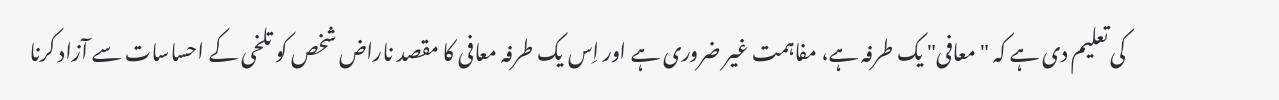کی تعلیم دی ہے کہ "معافی" یک طرفہ ہے، مفاہمت غیر ضروری ہے اور اِس یک طرفہ معافی کا مقصد ناراض شخص کو تلخی کے احساسات سے آزاد کرنا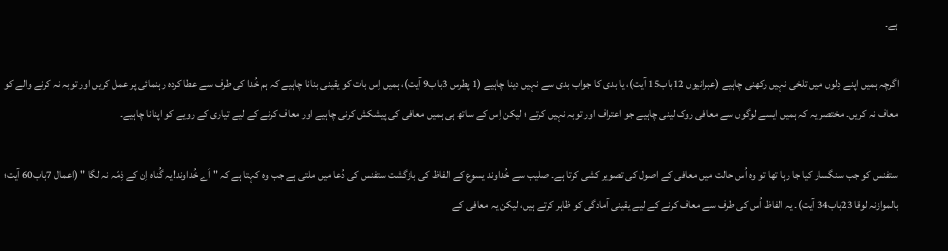ہے۔

اگرچہ ہمیں اپنے دِلوں میں تلخی نہیں رکھنی چاہیے (عبرانیوں 12باب15 آیت)، یا بدی کا جواب بدی سے نہیں دینا چاہیے (1 پطرس 3باب9 آیت)، ہمیں اِس بات کو یقینی بنانا چاہیے کہ ہم خُدا کی طرف سے عطا کردہ رہنمائی پر عمل کریں اور توبہ نہ کرنے والے کو معاف نہ کریں۔ مختصر یہ کہ ہمیں ایسے لوگوں سے معافی روک لینی چاہیے جو اعتراف اور توبہ نہیں کرتے ؛ لیکن اِس کے ساتھ ہی ہمیں معافی کی پیشکش کرنی چاہیے اور معاف کرنے کے لیے تیاری کے رویے کو اپنانا چاہیے۔

ستفنس کو جب سنگسار کیا جا رہا تھا تو وہ اُس حالت میں معافی کے اصول کی تصویر کشی کرتا ہے۔ صلیب سے خُداوند یسوع کے الفاظ کی بازگشت ستفنس کی دُعا میں ملتی ہے جب وہ کہتا ہے کہ " اَے خُداوند!یہ گُناہ اِن کے ذِمّہ نہ لگا " (اعمال 7باب60 آیت؛ بالموازنہ لوقا 23باب34 آیت)۔ یہ الفاظ اُس کی طرف سے معاف کرنے کے لیے یقینی آمادگی کو ظاہر کرتے ہیں، لیکن یہ معافی کے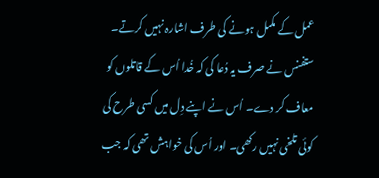عمل کے مکمل ہونے کی طرف اشارہ نہیں کرتے۔ ستفنس نے صرف یہ دُعا کی کہ خُدا اُس کے قاتلوں کو معاف کر دے۔ اُس نے اپنے دِل میں کسی طرح کی کوئی تلخی نہیں رکھی۔ اور اُس کی خواہش تھی کہ جب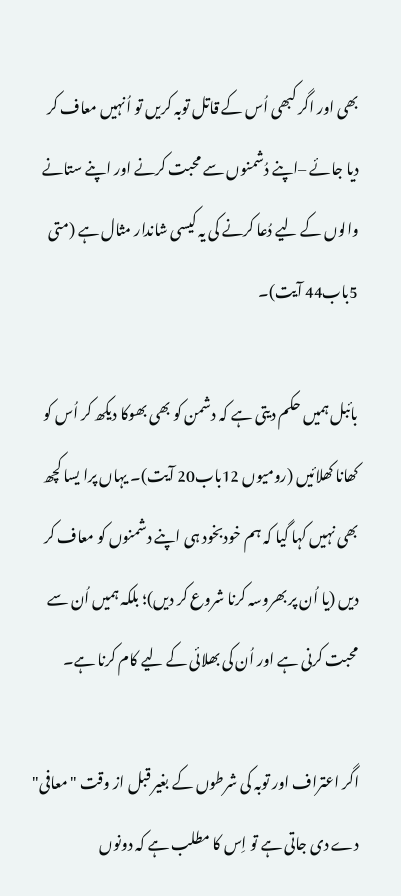بھی اور اگر کبھی اُس کے قاتل توبہ کریں تو اُنہیں معاف کر دیا جائے –اپنے دُشمنوں سے محبت کرنے اور اپنے ستانے والوں کے لیے دُعا کرنے کی یہ کیسی شاندار مثال ہے (متی 5باب44 آیت)۔

بائبل ہمیں حکم دیتی ہے کہ دشمن کو بھی بھوکا دیکھ کر اُس کو کھانا کھلائیں (رومیوں 12باب20 آیت)۔ یہاں پرا یسا کچھ بھی نہیں کہا گیا کہ ہم خودبخود ہی اپنے دشمنوں کو معاف کر دیں (یا اُن پر بھروسہ کرنا شروع کر دیں)؛ بلکہ ہمیں اُن سے محبت کرنی ہے اور اُن کی بھلائی کے لیے کام کرنا ہے۔

اگر اعتراف اور توبہ کی شرطوں کے بغیر قبل از وقت "معافی" دے دی جاتی ہے تو اِس کا مطلب ہے کہ دونوں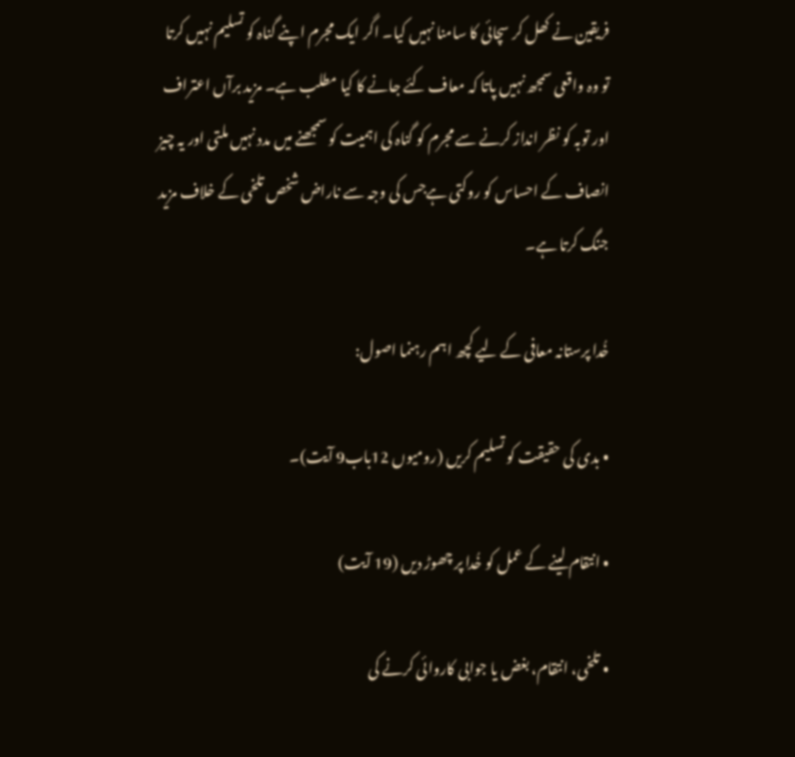فریقین نے کھل کر سچائی کا سامنا نہیں کیا۔ اگر ایک مجرم اپنے گناہ کو تسلیم نہیں کرتا تو وہ واقعی سمجھ نہیں پاتا کہ معاف کئے جانے کا کیا مطلب ہے۔ مزید برآں اعتراف اور توبہ کو نظر انداز کرنے سے مجرم کو گناہ کی اہمیت کو سمجھنے میں مدد نہیں ملتی اور یہ چیز انصاف کے احساس کو روکتی ہےجس کی وجہ سے ناراض شخص تلخی کے خلاف مزید جنگ کرتا ہے۔

خُدا پرستانہ معافی کے لیے کچھ اہم رہنما اصول:

• بدی کی حقیقت کو تسلیم کریں (رومیوں 12باب9 آیت)۔

• انتقام لینے کے عمل کو خُدا پر چھوڑ دیں (19 آیت)

• تلخی، انتقام، بغض یا جوابی کاروائی کرنے کی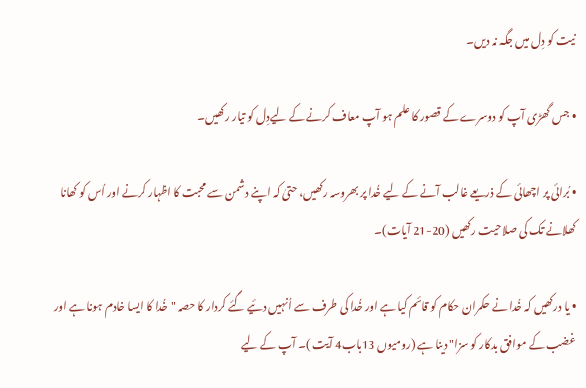نیت کو دِل میں جگہ نہ دیں۔

• جس گھڑی آپ کو دوسرے کے قصور کا علم ہو آپ معاف کرنے کے لیےدِل کو تیار رکھیں۔

• بُرائی پر اچھائی کے ذریعے غالب آنے کے لیے خُدا پر بھروسہ رکھیں، حتیٰ کہ اپنے دشمن سے محبت کا اظہار کرنے اور اُس کو کھانا کھلانے تک کی صلاحیت رکھیں (20-21 آیات)۔

• یا درکھیں کہ خُدا نے حکمران حکام کو قائم کیا ہے اور خُدا کی طرف سے اُنہیں دئیے گئے کردار کا حصہ "خُدا کا ایسا خادم ہونا ہے اور غضب کے موافق بدکار کو سزا" دینا ہے (رومیوں 13باب4 آیت )۔ آپ کے لیے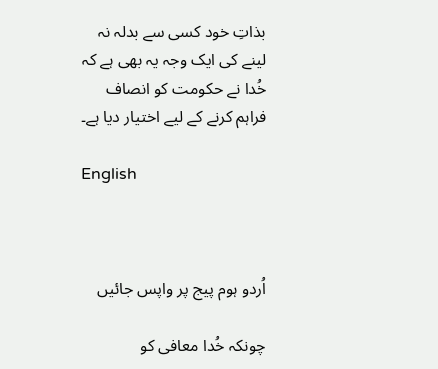بذاتِ خود کسی سے بدلہ نہ لینے کی ایک وجہ یہ بھی ہے کہ خُدا نے حکومت کو انصاف فراہم کرنے کے لیے اختیار دیا ہے۔

English



اُردو ہوم پیج پر واپس جائیں

چونکہ خُدا معافی کو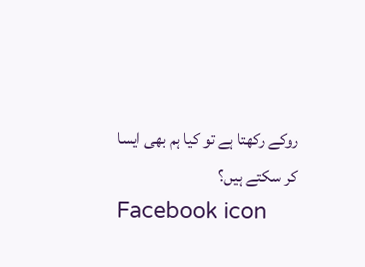روکے رکھتا ہے تو کیا ہم بھی ایسا کر سکتے ہیں؟
Facebook icon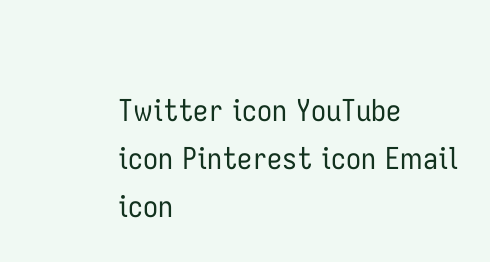Twitter icon YouTube icon Pinterest icon Email icon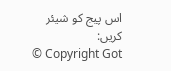اس پیج کو شیئر کریں:
© Copyright Got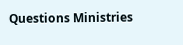Questions Ministries